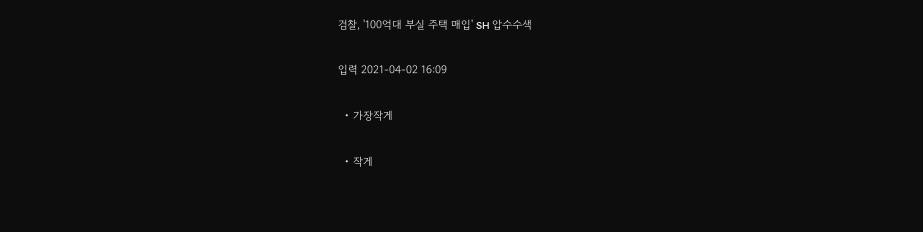검찰, '100억대 부실 주택 매입' SH 압수수색

입력 2021-04-02 16:09

  • 가장작게

  • 작게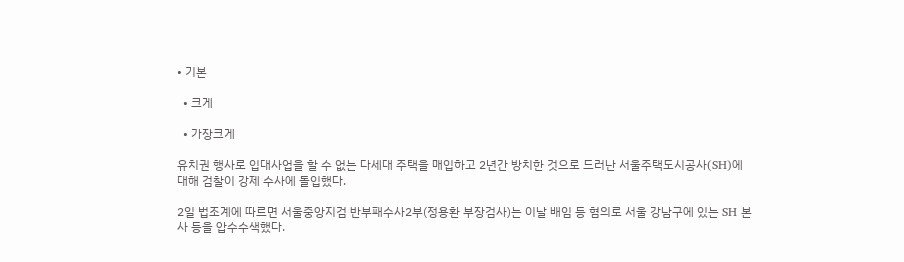• 기본

  • 크게

  • 가장크게

유치권 행사로 입대사업을 할 수 없는 다세대 주택을 매입하고 2년간 방치한 것으로 드러난 서울주택도시공사(SH)에 대해 검찰이 강제 수사에 돌입했다.

2일 법조계에 따르면 서울중앙지검 반부패수사2부(정용환 부장검사)는 이날 배임 등 혐의로 서울 강남구에 있는 SH 본사 등을 압수수색했다.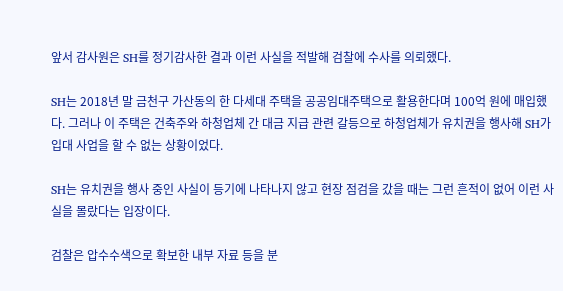앞서 감사원은 SH를 정기감사한 결과 이런 사실을 적발해 검찰에 수사를 의뢰했다.

SH는 2018년 말 금천구 가산동의 한 다세대 주택을 공공임대주택으로 활용한다며 100억 원에 매입했다. 그러나 이 주택은 건축주와 하청업체 간 대금 지급 관련 갈등으로 하청업체가 유치권을 행사해 SH가 입대 사업을 할 수 없는 상황이었다.

SH는 유치권을 행사 중인 사실이 등기에 나타나지 않고 현장 점검을 갔을 때는 그런 흔적이 없어 이런 사실을 몰랐다는 입장이다.

검찰은 압수수색으로 확보한 내부 자료 등을 분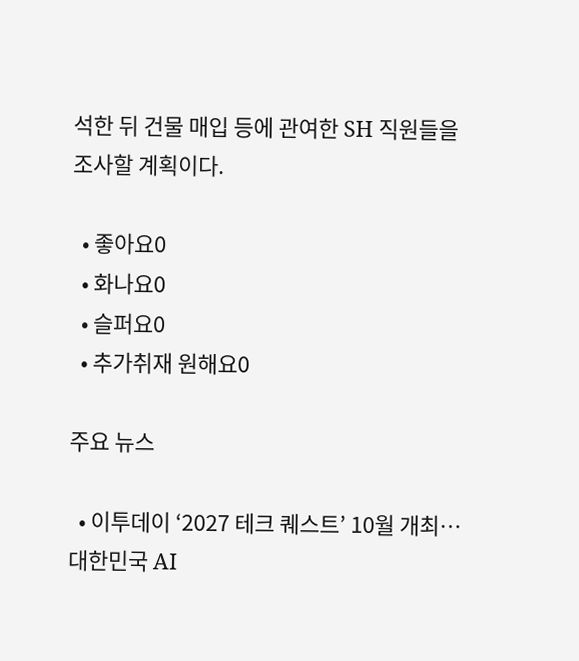석한 뒤 건물 매입 등에 관여한 SH 직원들을 조사할 계획이다.

  • 좋아요0
  • 화나요0
  • 슬퍼요0
  • 추가취재 원해요0

주요 뉴스

  • 이투데이 ‘2027 테크 퀘스트’ 10월 개최⋯대한민국 AI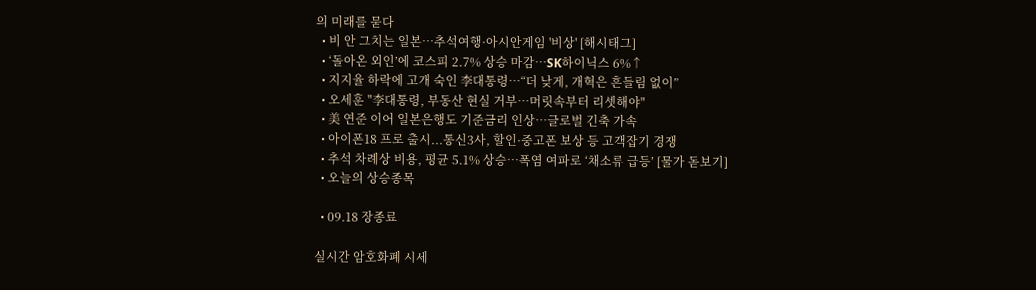의 미래를 묻다
  • 비 안 그치는 일본…추석여행·아시안게임 '비상' [해시태그]
  • ‘돌아온 외인’에 코스피 2.7% 상승 마감⋯SK하이닉스 6%↑
  • 지지율 하락에 고개 숙인 李대통령⋯“더 낮게, 개혁은 흔들림 없이”
  • 오세훈 "李대통령, 부동산 현실 거부⋯머릿속부터 리셋해야"
  • 美 연준 이어 일본은행도 기준금리 인상⋯글로벌 긴축 가속
  • 아이폰18 프로 출시...통신3사, 할인·중고폰 보상 등 고객잡기 경쟁
  • 추석 차례상 비용, 평균 5.1% 상승…폭염 여파로 ‘채소류 급등’ [물가 돋보기]
  • 오늘의 상승종목

  • 09.18 장종료

실시간 암호화폐 시세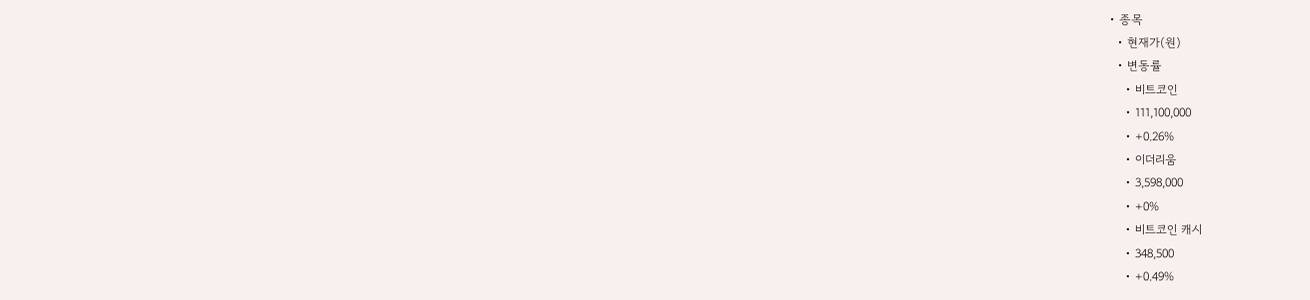• 종목
  • 현재가(원)
  • 변동률
    • 비트코인
    • 111,100,000
    • +0.26%
    • 이더리움
    • 3,598,000
    • +0%
    • 비트코인 캐시
    • 348,500
    • +0.49%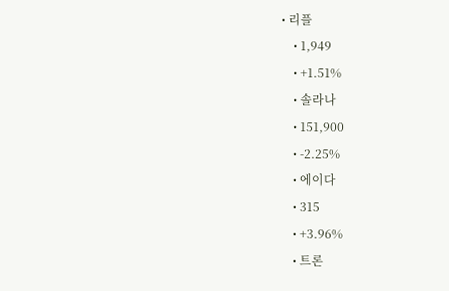• 리플
    • 1,949
    • +1.51%
    • 솔라나
    • 151,900
    • -2.25%
    • 에이다
    • 315
    • +3.96%
    • 트론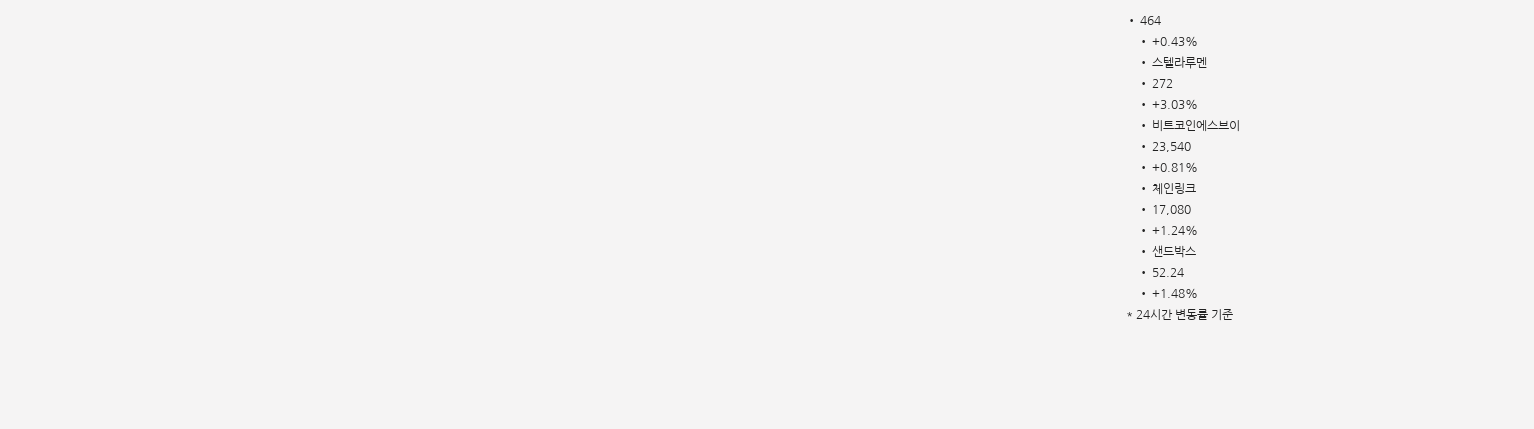• 464
    • +0.43%
    • 스텔라루멘
    • 272
    • +3.03%
    • 비트코인에스브이
    • 23,540
    • +0.81%
    • 체인링크
    • 17,080
    • +1.24%
    • 샌드박스
    • 52.24
    • +1.48%
* 24시간 변동률 기준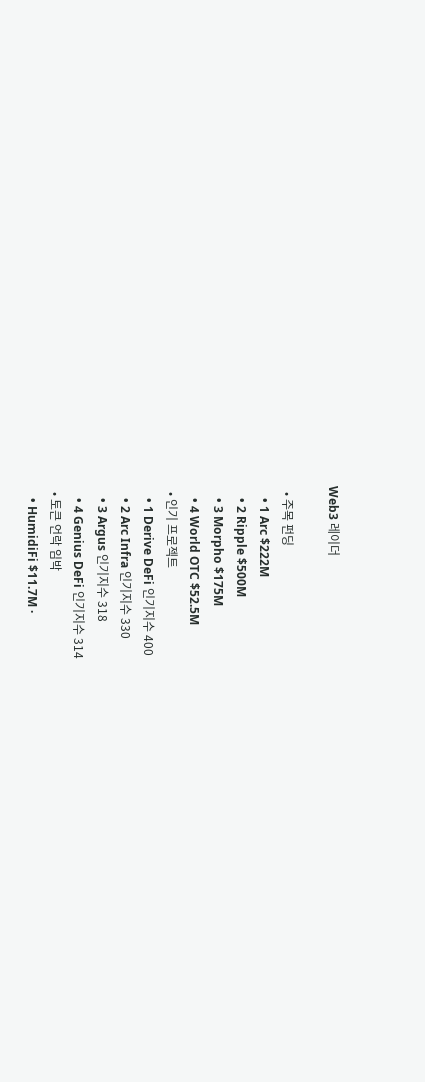Web3 레이더

  • 주목 펀딩
    • 1 Arc $222M
    • 2 Ripple $500M
    • 3 Morpho $175M
    • 4 World OTC $52.5M
  • 인기 프로젝트
    • 1 Derive DeFi 인기지수 400
    • 2 Arc Infra 인기지수 330
    • 3 Argus 인기지수 318
    • 4 Genius DeFi 인기지수 314
  • 토큰 언락 임박
    • HumidiFi $11.7M ·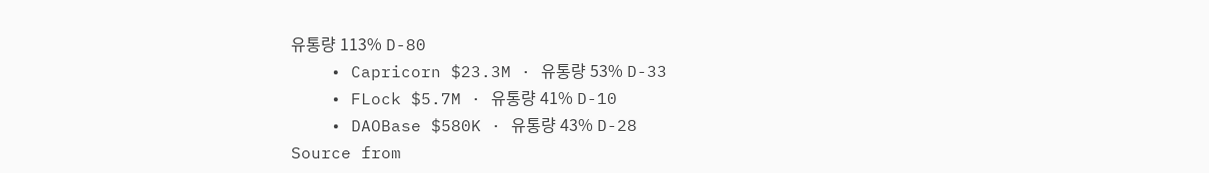유통량 113% D-80
    • Capricorn $23.3M · 유통량 53% D-33
    • FLock $5.7M · 유통량 41% D-10
    • DAOBase $580K · 유통량 43% D-28
Source from